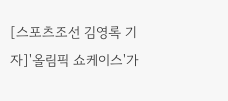[스포츠조선 김영록 기자]'올림픽 쇼케이스'가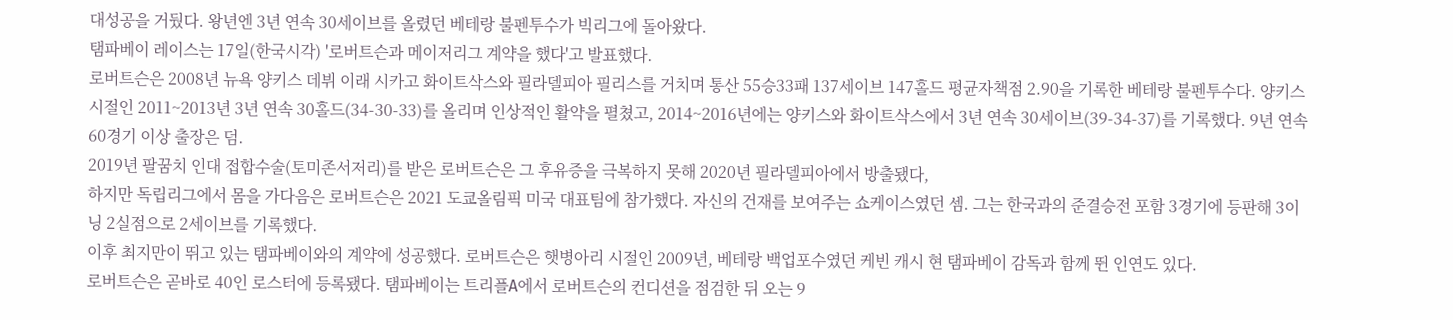대성공을 거뒀다. 왕년엔 3년 연속 30세이브를 올렸던 베테랑 불펜투수가 빅리그에 돌아왔다.
탬파베이 레이스는 17일(한국시각) '로버트슨과 메이저리그 계약을 했다'고 발표했다.
로버트슨은 2008년 뉴욕 양키스 데뷔 이래 시카고 화이트삭스와 필라델피아 필리스를 거치며 통산 55승33패 137세이브 147홀드 평균자책점 2.90을 기록한 베테랑 불펜투수다. 양키스 시절인 2011~2013년 3년 연속 30홀드(34-30-33)를 올리며 인상적인 활약을 펼쳤고, 2014~2016년에는 양키스와 화이트삭스에서 3년 연속 30세이브(39-34-37)를 기록했다. 9년 연속 60경기 이상 출장은 덤.
2019년 팔꿈치 인대 접합수술(토미존서저리)를 받은 로버트슨은 그 후유증을 극복하지 못해 2020년 필라델피아에서 방출됐다,
하지만 독립리그에서 몸을 가다음은 로버트슨은 2021 도쿄올림픽 미국 대표팀에 참가했다. 자신의 건재를 보여주는 쇼케이스였던 셈. 그는 한국과의 준결승전 포함 3경기에 등판해 3이닝 2실점으로 2세이브를 기록했다.
이후 최지만이 뛰고 있는 탬파베이와의 계약에 성공했다. 로버트슨은 햇병아리 시절인 2009년, 베테랑 백업포수였던 케빈 캐시 현 탬파베이 감독과 함께 뛴 인연도 있다.
로버트슨은 곧바로 40인 로스터에 등록됐다. 탬파베이는 트리플A에서 로버트슨의 컨디션을 점검한 뒤 오는 9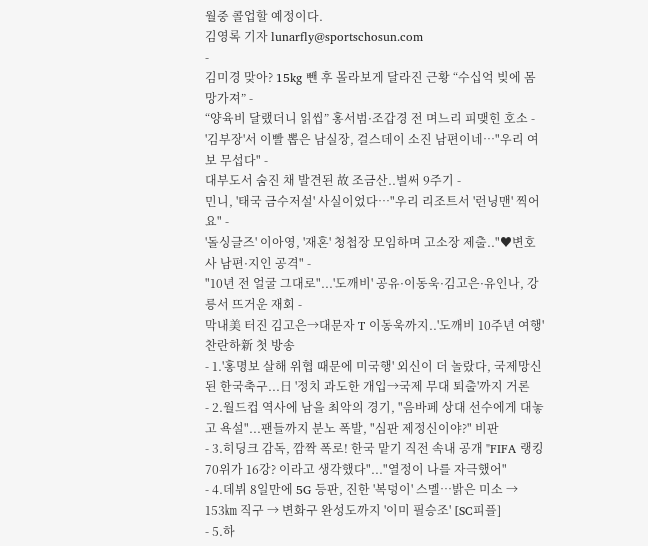월중 콜업할 예정이다.
김영록 기자 lunarfly@sportschosun.com
-
김미경 맞아? 15kg 뺀 후 몰라보게 달라진 근황 “수십억 빚에 몸 망가져” -
“양육비 달랬더니 읽씹” 홍서범·조갑경 전 며느리 피맺힌 호소 -
'김부장'서 이빨 뽑은 남실장, 걸스데이 소진 남편이네…"우리 여보 무섭다" -
대부도서 숨진 채 발견된 故 조금산..벌써 9주기 -
민니, '태국 금수저설' 사실이었다…"우리 리조트서 '런닝맨' 찍어요" -
'돌싱글즈' 이아영, '재혼' 청첩장 모임하며 고소장 제출.."♥변호사 남편·지인 공격" -
"10년 전 얼굴 그대로"...'도깨비' 공유·이동욱·김고은·유인나, 강릉서 뜨거운 재회 -
막내美 터진 김고은→대문자 T 이동욱까지..'도깨비 10주년 여행' 찬란하新 첫 방송
- 1.'홍명보 살해 위협 때문에 미국행' 외신이 더 놀랐다, 국제망신된 한국축구...日 '정치 과도한 개입→국제 무대 퇴출'까지 거론
- 2.월드컵 역사에 남을 최악의 경기, "음바페 상대 선수에게 대놓고 욕설"...팬들까지 분노 폭발, "심판 제정신이야?" 비판
- 3.히딩크 감독, 깜짝 폭로! 한국 맡기 직전 속내 공개 "FIFA 랭킹 70위가 16강? 이라고 생각했다"..."열정이 나를 자극했어"
- 4.데뷔 8일만에 5G 등판, 진한 '복덩이' 스멜…밝은 미소 → 153㎞ 직구 → 변화구 완성도까지 '이미 필승조' [SC피플]
- 5.하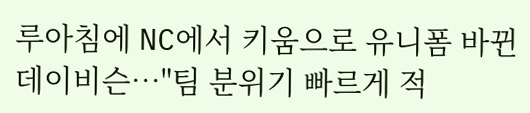루아침에 NC에서 키움으로 유니폼 바뀐 데이비슨…"팀 분위기 빠르게 적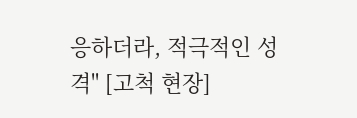응하더라, 적극적인 성격" [고척 현장]